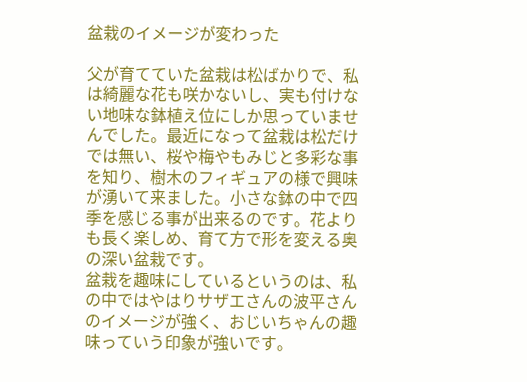盆栽のイメージが変わった

父が育てていた盆栽は松ばかりで、私は綺麗な花も咲かないし、実も付けない地味な鉢植え位にしか思っていませんでした。最近になって盆栽は松だけでは無い、桜や梅やもみじと多彩な事を知り、樹木のフィギュアの様で興味が湧いて来ました。小さな鉢の中で四季を感じる事が出来るのです。花よりも長く楽しめ、育て方で形を変える奥の深い盆栽です。
盆栽を趣味にしているというのは、私の中ではやはりサザエさんの波平さんのイメージが強く、おじいちゃんの趣味っていう印象が強いです。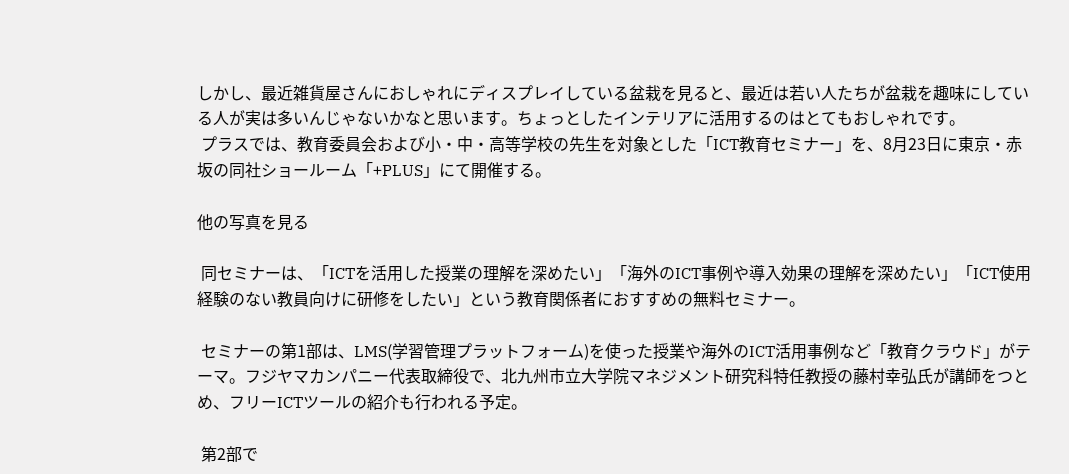しかし、最近雑貨屋さんにおしゃれにディスプレイしている盆栽を見ると、最近は若い人たちが盆栽を趣味にしている人が実は多いんじゃないかなと思います。ちょっとしたインテリアに活用するのはとてもおしゃれです。
 プラスでは、教育委員会および小・中・高等学校の先生を対象とした「ICT教育セミナー」を、8月23日に東京・赤坂の同社ショールーム「+PLUS」にて開催する。

他の写真を見る

 同セミナーは、「ICTを活用した授業の理解を深めたい」「海外のICT事例や導入効果の理解を深めたい」「ICT使用経験のない教員向けに研修をしたい」という教育関係者におすすめの無料セミナー。

 セミナーの第1部は、LMS(学習管理プラットフォーム)を使った授業や海外のICT活用事例など「教育クラウド」がテーマ。フジヤマカンパニー代表取締役で、北九州市立大学院マネジメント研究科特任教授の藤村幸弘氏が講師をつとめ、フリーICTツールの紹介も行われる予定。

 第2部で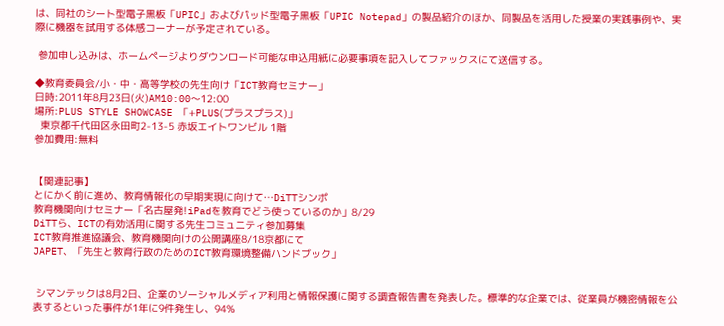は、同社のシート型電子黒板「UPIC」およびパッド型電子黒板「UPIC Notepad」の製品紹介のほか、同製品を活用した授業の実践事例や、実際に機器を試用する体感コーナーが予定されている。

 参加申し込みは、ホームページよりダウンロード可能な申込用紙に必要事項を記入してファックスにて送信する。

◆教育委員会/小・中・高等学校の先生向け「ICT教育セミナー」
日時:2011年8月23日(火)AM10:00〜12:00
場所:PLUS STYLE SHOWCASE 「+PLUS(プラスプラス)」
  東京都千代田区永田町2-13-5 赤坂エイトワンビル 1階
参加費用:無料


【関連記事】
とにかく前に進め、教育情報化の早期実現に向けて…DiTTシンポ
教育機関向けセミナー「名古屋発!iPadを教育でどう使っているのか」8/29
DiTTら、ICTの有効活用に関する先生コミュニティ参加募集
ICT教育推進協議会、教育機関向けの公開講座8/18京都にて
JAPET、「先生と教育行政のためのICT教育環境整備ハンドブック」


 シマンテックは8月2日、企業のソーシャルメディア利用と情報保護に関する調査報告書を発表した。標準的な企業では、従業員が機密情報を公表するといった事件が1年に9件発生し、94%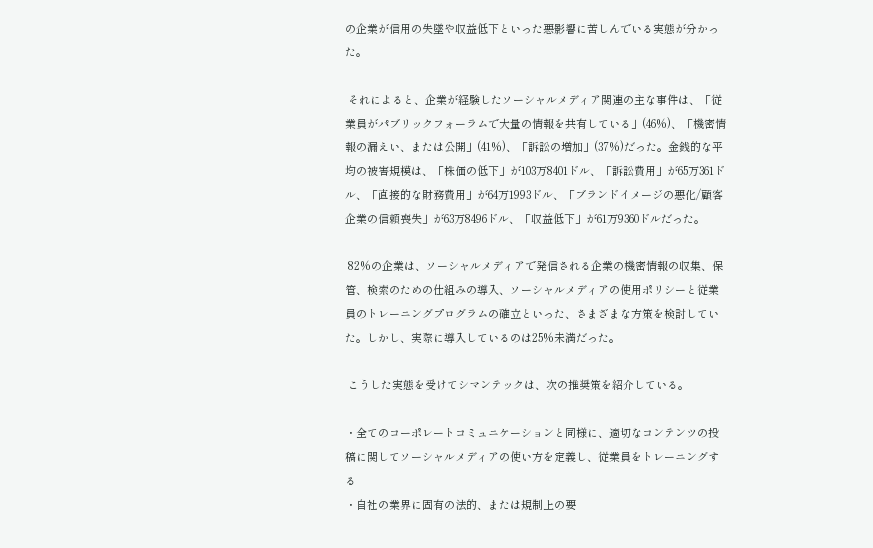の企業が信用の失墜や収益低下といった悪影響に苦しんでいる実態が分かった。

 それによると、企業が経験したソーシャルメディア関連の主な事件は、「従業員がパブリックフォーラムで大量の情報を共有している」(46%)、「機密情報の漏えい、または公開」(41%)、「訴訟の増加」(37%)だった。金銭的な平均の被害規模は、「株価の低下」が103万8401ドル、「訴訟費用」が65万361ドル、「直接的な財務費用」が64万1993ドル、「ブランドイメージの悪化/顧客企業の信頼喪失」が63万8496ドル、「収益低下」が61万9360ドルだった。

 82%の企業は、ソーシャルメディアで発信される企業の機密情報の収集、保管、検索のための仕組みの導入、ソーシャルメディアの使用ポリシーと従業員のトレーニングプログラムの確立といった、さまざまな方策を検討していた。しかし、実際に導入しているのは25%未満だった。

 こうした実態を受けてシマンテックは、次の推奨策を紹介している。

・全てのコーポレートコミュニケーションと同様に、適切なコンテンツの投稿に関してソーシャルメディアの使い方を定義し、従業員をトレーニングする
・自社の業界に固有の法的、または規制上の要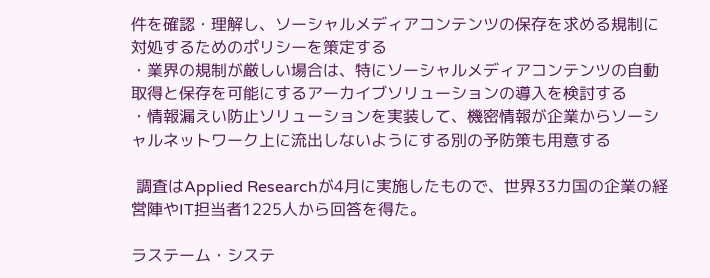件を確認・理解し、ソーシャルメディアコンテンツの保存を求める規制に対処するためのポリシーを策定する
・業界の規制が厳しい場合は、特にソーシャルメディアコンテンツの自動取得と保存を可能にするアーカイブソリューションの導入を検討する
・情報漏えい防止ソリューションを実装して、機密情報が企業からソーシャルネットワーク上に流出しないようにする別の予防策も用意する

 調査はApplied Researchが4月に実施したもので、世界33カ国の企業の経営陣やIT担当者1225人から回答を得た。

ラステーム・システ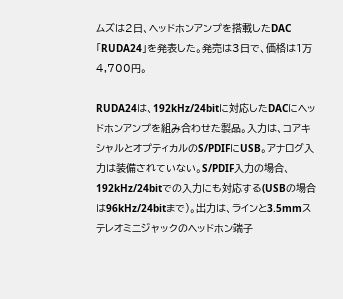ムズは2日、ヘッドホンアンプを搭載したDAC「RUDA24」を発表した。発売は3日で、価格は1万4,700円。

RUDA24は、192kHz/24bitに対応したDACにヘッドホンアンプを組み合わせた製品。入力は、コアキシャルとオプティカルのS/PDIFにUSB。アナログ入力は装備されていない。S/PDIF入力の場合、192kHz/24bitでの入力にも対応する(USBの場合は96kHz/24bitまで)。出力は、ラインと3.5mmステレオミニジャックのヘッドホン端子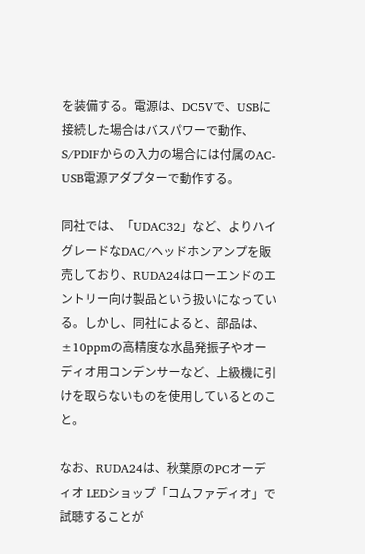を装備する。電源は、DC5Vで、USBに接続した場合はバスパワーで動作、S/PDIFからの入力の場合には付属のAC-USB電源アダプターで動作する。

同社では、「UDAC32」など、よりハイグレードなDAC/ヘッドホンアンプを販売しており、RUDA24はローエンドのエントリー向け製品という扱いになっている。しかし、同社によると、部品は、±10ppmの高精度な水晶発振子やオーディオ用コンデンサーなど、上級機に引けを取らないものを使用しているとのこと。

なお、RUDA24は、秋葉原のPCオーディオ LEDショップ「コムファディオ」で試聴することが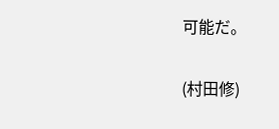可能だ。

(村田修)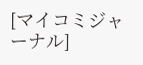[マイコミジャーナル]